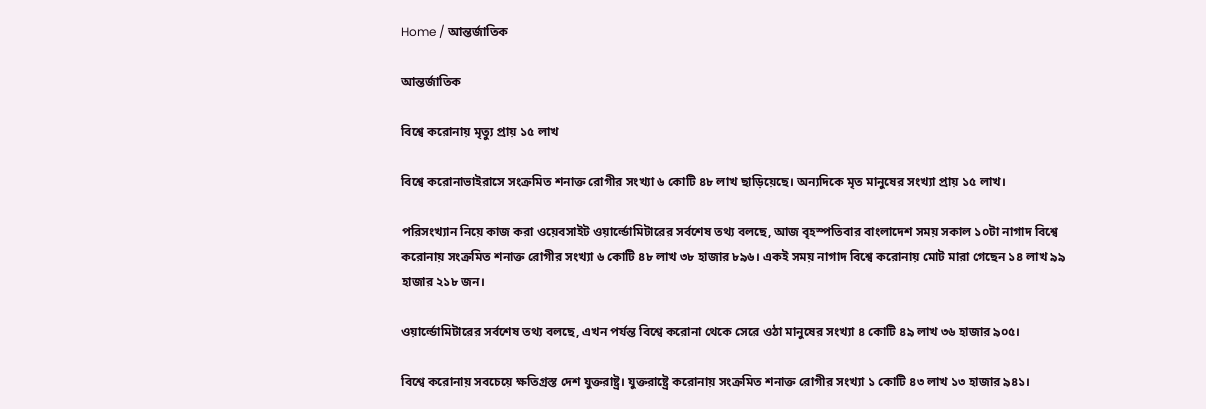Home / আন্তর্জাতিক

আন্তর্জাতিক

বিশ্বে করোনায় মৃত্যু প্রায় ১৫ লাখ

বিশ্বে করোনাভাইরাসে সংক্রমিত শনাক্ত রোগীর সংখ্যা ৬ কোটি ৪৮ লাখ ছাড়িয়েছে। অন্যদিকে মৃত মানুষের সংখ্যা প্রায় ১৫ লাখ।

পরিসংখ্যান নিয়ে কাজ করা ওয়েবসাইট ওয়ার্ল্ডোমিটারের সর্বশেষ তথ্য বলছে, আজ বৃহস্পতিবার বাংলাদেশ সময় সকাল ১০টা নাগাদ বিশ্বে করোনায় সংক্রমিত শনাক্ত রোগীর সংখ্যা ৬ কোটি ৪৮ লাখ ৩৮ হাজার ৮৯৬। একই সময় নাগাদ বিশ্বে করোনায় মোট মারা গেছেন ১৪ লাখ ৯৯ হাজার ২১৮ জন।

ওয়ার্ল্ডোমিটারের সর্বশেষ তথ্য বলছে, এখন পর্যন্ত বিশ্বে করোনা থেকে সেরে ওঠা মানুষের সংখ্যা ৪ কোটি ৪৯ লাখ ৩৬ হাজার ৯০৫।

বিশ্বে করোনায় সবচেয়ে ক্ষতিগ্রস্ত দেশ যুক্তরাষ্ট্র। যুক্তরাষ্ট্রে করোনায় সংক্রমিত শনাক্ত রোগীর সংখ্যা ১ কোটি ৪৩ লাখ ১৩ হাজার ৯৪১।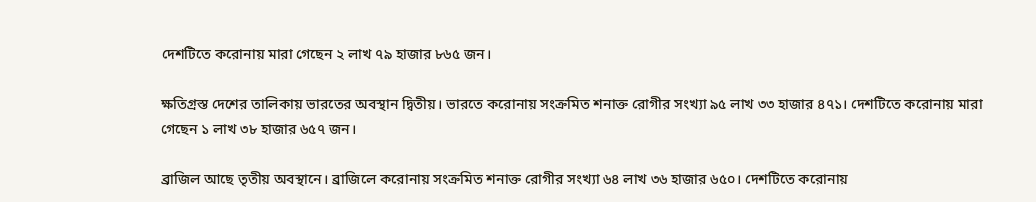দেশটিতে করোনায় মারা গেছেন ২ লাখ ৭৯ হাজার ৮৬৫ জন।

ক্ষতিগ্রস্ত দেশের তালিকায় ভারতের অবস্থান দ্বিতীয়। ভারতে করোনায় সংক্রমিত শনাক্ত রোগীর সংখ্যা ৯৫ লাখ ৩৩ হাজার ৪৭১। দেশটিতে করোনায় মারা গেছেন ১ লাখ ৩৮ হাজার ৬৫৭ জন।

ব্রাজিল আছে তৃতীয় অবস্থানে। ব্রাজিলে করোনায় সংক্রমিত শনাক্ত রোগীর সংখ্যা ৬৪ লাখ ৩৬ হাজার ৬৫০। দেশটিতে করোনায়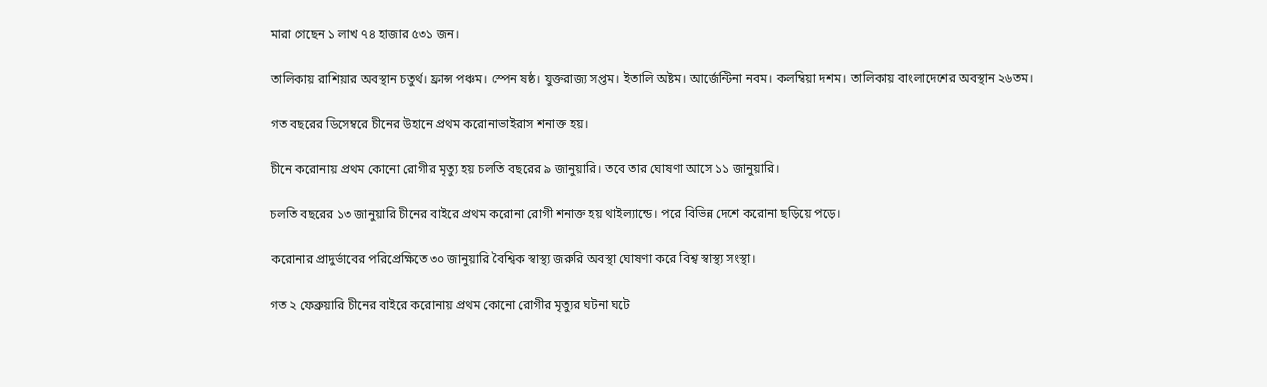মারা গেছেন ১ লাখ ৭৪ হাজার ৫৩১ জন।

তালিকায় রাশিয়ার অবস্থান চতুর্থ। ফ্রান্স পঞ্চম। স্পেন ষষ্ঠ। যুক্তরাজ্য সপ্তম। ইতালি অষ্টম। আর্জেন্টিনা নবম। কলম্বিয়া দশম। তালিকায় বাংলাদেশের অবস্থান ২৬তম।

গত বছরের ডিসেম্বরে চীনের উহানে প্রথম করোনাভাইরাস শনাক্ত হয়।

চীনে করোনায় প্রথম কোনো রোগীর মৃত্যু হয় চলতি বছরের ৯ জানুয়ারি। তবে তার ঘোষণা আসে ১১ জানুয়ারি।

চলতি বছরের ১৩ জানুয়ারি চীনের বাইরে প্রথম করোনা রোগী শনাক্ত হয় থাইল্যান্ডে। পরে বিভিন্ন দেশে করোনা ছড়িয়ে পড়ে।

করোনার প্রাদুর্ভাবের পরিপ্রেক্ষিতে ৩০ জানুয়ারি বৈশ্বিক স্বাস্থ্য জরুরি অবস্থা ঘোষণা করে বিশ্ব স্বাস্থ্য সংস্থা।

গত ২ ফেব্রুয়ারি চীনের বাইরে করোনায় প্রথম কোনো রোগীর মৃত্যুর ঘটনা ঘটে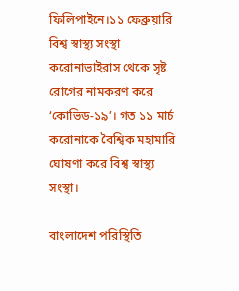ফিলিপাইনে।১১ ফেব্রুয়ারি বিশ্ব স্বাস্থ্য সংস্থা করোনাভাইরাস থেকে সৃষ্ট রোগের নামকরণ করে ‘কোভিড-১৯’। গত ১১ মার্চ করোনাকে বৈশ্বিক মহামারি ঘোষণা করে বিশ্ব স্বাস্থ্য সংস্থা।

বাংলাদেশ পরিস্থিতি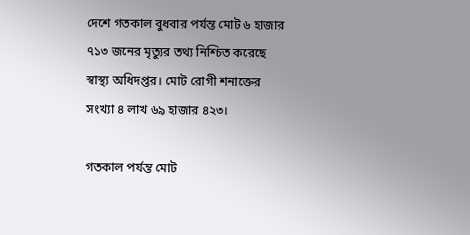দেশে গতকাল বুধবার পর্যন্ত মোট ৬ হাজার ৭১৩ জনের মৃত্যুর তথ্য নিশ্চিত করেছে স্বাস্থ্য অধিদপ্তর। মোট রোগী শনাক্তের সংখ্যা ৪ লাখ ৬৯ হাজার ৪২৩।

গতকাল পর্যন্ত মোট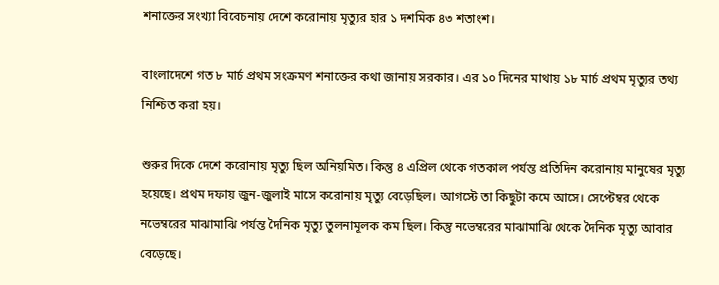শনাক্তের সংখ্যা বিবেচনায় দেশে করোনায় মৃত্যুর হার ১ দশমিক ৪৩ শতাংশ।

বাংলাদেশে গত ৮ মার্চ প্রথম সংক্রমণ শনাক্তের কথা জানায় সরকার। এর ১০ দিনের মাথায় ১৮ মার্চ প্রথম মৃত্যুর তথ্য নিশ্চিত করা হয়।

শুরুর দিকে দেশে করোনায় মৃত্যু ছিল অনিয়মিত। কিন্তু ৪ এপ্রিল থেকে গতকাল পর্যন্ত প্রতিদিন করোনায় মানুষের মৃত্যু হয়েছে। প্রথম দফায় জুন-জুলাই মাসে করোনায় মৃত্যু বেড়েছিল। আগস্টে তা কিছুটা কমে আসে। সেপ্টেম্বর থেকে নভেম্বরের মাঝামাঝি পর্যন্ত দৈনিক মৃত্যু তুলনামূলক কম ছিল। কিন্তু নভেম্বরের মাঝামাঝি থেকে দৈনিক মৃত্যু আবার বেড়েছে।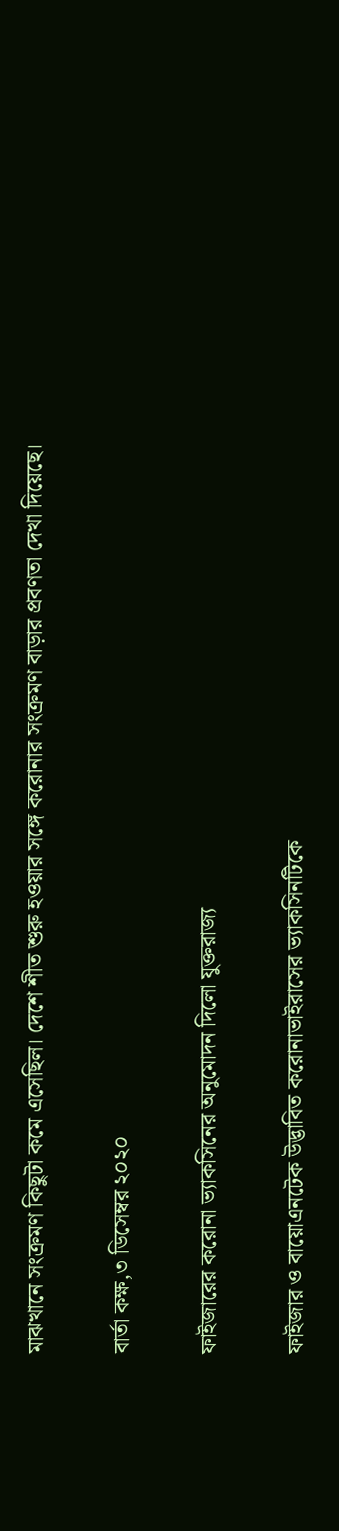মাঝখানে সংক্রমণ কিছুটা কমে এসেছিল। দেশে শীত শুরু হওয়ার সঙ্গে করোনার সংক্রমণ বাড়ার প্রবণতা দেখা দিয়েছে।

বার্তা কক্ষ,৩ ডিসেম্বর ২০২০

ফাইজারের করোনা ভ্যাকসিনের অনুমোদন দিলো যুক্তরাজ্য

ফাইজার ও বায়োএনটেক উদ্ভাবিত করোনাভাইরাসের ভ্যাকসিনটিকে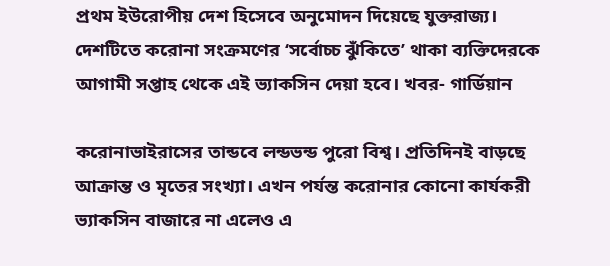প্রথম ইউরোপীয় দেশ হিসেবে অনুমোদন দিয়েছে যুক্তরাজ্য। দেশটিতে করোনা সংক্রমণের ‘সর্বোচ্চ ঝুঁকিতে’ থাকা ব্যক্তিদেরকে আগামী সপ্তাহ থেকে এই ভ্যাকসিন দেয়া হবে। খবর- গার্ডিয়ান

করোনাভাইরাসের তান্ডবে লন্ডভন্ড পুরো বিশ্ব। প্রতিদিনই বাড়ছে আক্রান্ত ও মৃতের সংখ্যা। এখন পর্যন্ত করোনার কোনো কার্যকরী ভ্যাকসিন বাজারে না এলেও এ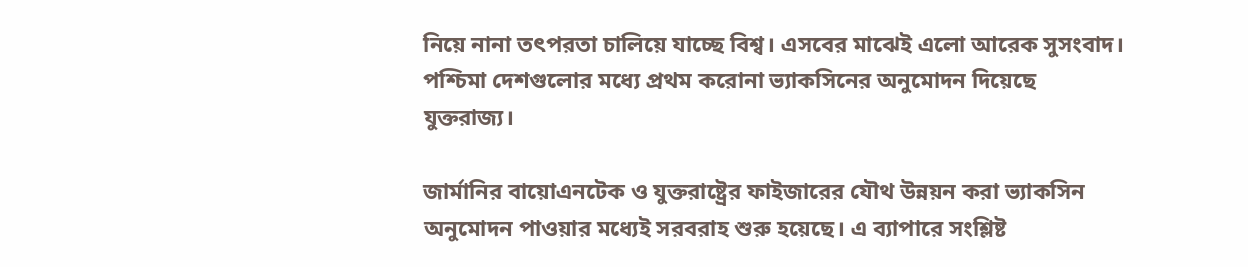নিয়ে নানা তৎপরতা চালিয়ে যাচ্ছে বিশ্ব। এসবের মাঝেই এলো আরেক সুসংবাদ। পশ্চিমা দেশগুলোর মধ্যে প্রথম করোনা ভ্যাকসিনের অনুমোদন দিয়েছে যুক্তরাজ্য।

জার্মানির বায়োএনটেক ও যুক্তরাষ্ট্রের ফাইজারের যৌথ উন্নয়ন করা ভ্যাকসিন অনুমোদন পাওয়ার মধ্যেই সরবরাহ শুরু হয়েছে। এ ব্যাপারে সংশ্লিষ্ট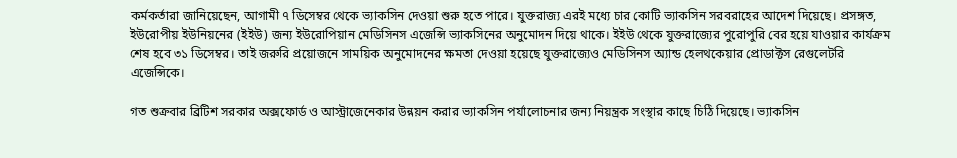কর্মকর্তারা জানিয়েছেন, আগামী ৭ ডিসেম্বর থেকে ভ্যাকসিন দেওয়া শুরু হতে পারে। যুক্তরাজ্য এরই মধ্যে চার কোটি ভ্যাকসিন সরবরাহের আদেশ দিয়েছে। প্রসঙ্গত, ইউরোপীয় ইউনিয়নের (ইইউ) জন্য ইউরোপিয়ান মেডিসিনস এজেন্সি ভ্যাকসিনের অনুমোদন দিয়ে থাকে। ইইউ থেকে যুক্তরাজ্যের পুরোপুরি বের হয়ে যাওয়ার কার্যক্রম শেষ হবে ৩১ ডিসেম্বর। তাই জরুরি প্রয়োজনে সাময়িক অনুমোদনের ক্ষমতা দেওয়া হয়েছে যুক্তরাজ্যেও মেডিসিনস অ্যান্ড হেলথকেয়ার প্রোডাক্টস রেগুলেটরি এজেন্সিকে।

গত শুক্রবার ব্রিটিশ সরকার অক্সফোর্ড ও আস্ট্রাজেনেকার উন্নয়ন করার ভ্যাকসিন পর্যালোচনার জন্য নিয়ন্ত্রক সংস্থার কাছে চিঠি দিয়েছে। ভ্যাকসিন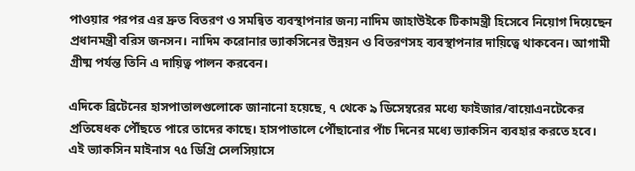পাওয়ার পরপর এর দ্রুত বিতরণ ও সমন্বিত ব্যবস্থাপনার জন্য নাদিম জাহাউইকে টিকামন্ত্রী হিসেবে নিয়োগ দিয়েছেন প্রধানমন্ত্রী বরিস জনসন। নাদিম করোনার ভ্যাকসিনের উন্নয়ন ও বিতরণসহ ব্যবস্থাপনার দায়িত্বে থাকবেন। আগামী গ্রীষ্ম পর্যন্ত তিনি এ দায়িত্ব পালন করবেন।

এদিকে ব্রিটেনের হাসপাতালগুলোকে জানানো হয়েছে, ৭ থেকে ৯ ডিসেম্বরের মধ্যে ফাইজার/বায়োএনটেকের প্রতিষেধক পৌঁছতে পারে তাদের কাছে। হাসপাতালে পৌঁছানোর পাঁচ দিনের মধ্যে ভ্যাকসিন ব্যবহার করতে হবে। এই ভ্যাকসিন মাইনাস ৭৫ ডিগ্রি সেলসিয়াসে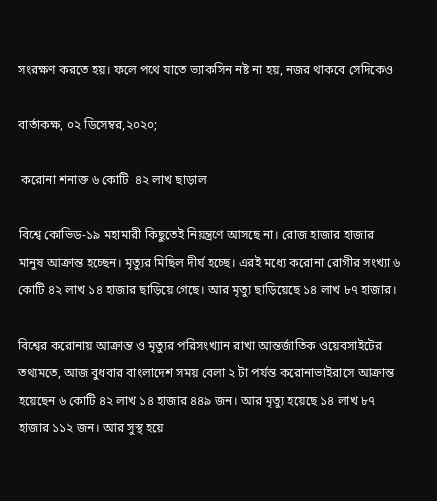সংরক্ষণ করতে হয়। ফলে পথে যাতে ভ্যাকসিন নষ্ট না হয়, নজর থাকবে সেদিকেও

বার্তাকক্ষ, ০২ ডিসেম্বর,২০২০;

 করোনা শনাক্ত ৬ কোটি  ৪২ লাখ ছাড়াল

বিশ্বে কোভিড-১৯ মহামারী কিছুতেই নিয়ন্ত্রণে আসছে না। রোজ হাজার হাজার মানুষ আক্রান্ত হচ্ছেন। মৃত্যুর মিছিল দীর্ঘ হচ্ছে। এরই মধ্যে করোনা রোগীর সংখ্যা ৬ কোটি ৪২ লাখ ১৪ হাজার ছাড়িয়ে গেছে। আর মৃত্যু ছাড়িয়েছে ১৪ লাখ ৮৭ হাজার।

বিশ্বের করোনায় আক্রান্ত ও মৃত্যুর পরিসংখ্যান রাখা আন্তর্জাতিক ওয়েবসাইটের তথ্যমতে, আজ বুধবার বাংলাদেশ সময় বেলা ২ টা পর্যন্ত করোনাভাইরাসে আক্রান্ত হয়েছেন ৬ কোটি ৪২ লাখ ১৪ হাজার ৪৪৯ জন। আর মৃত্যু হয়েছে ১৪ লাখ ৮৭ হাজার ১১২ জন। আর সুস্থ হয়ে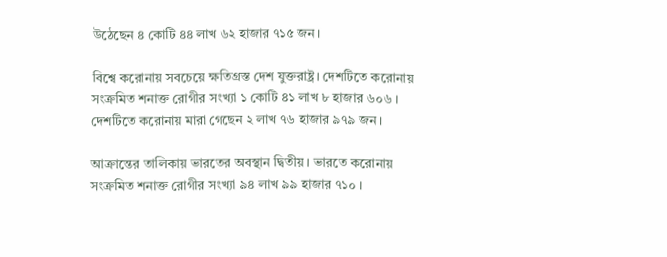উঠেছেন ৪ কোটি ৪৪ লাখ ৬২ হাজার ৭১৫ জন।

বিশ্বে করোনায় সবচেয়ে ক্ষতিগ্রস্ত দেশ যুক্তরাষ্ট্র। দেশটিতে করোনায় সংক্রমিত শনাক্ত রোগীর সংখ্যা ১ কোটি ৪১ লাখ ৮ হাজার ৬০৬ । দেশটিতে করোনায় মারা গেছেন ২ লাখ ৭৬ হাজার ৯৭৯ জন।

আক্রান্তের তালিকায় ভারতের অবস্থান দ্বিতীয়। ভারতে করোনায় সংক্রমিত শনাক্ত রোগীর সংখ্যা ৯৪ লাখ ৯৯ হাজার ৭১০ ।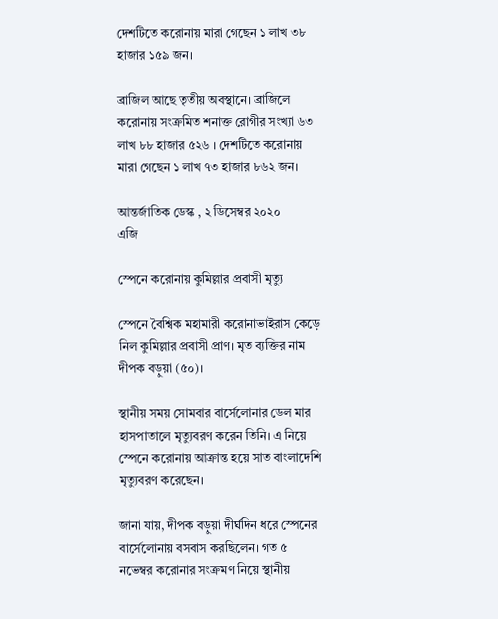দেশটিতে করোনায় মারা গেছেন ১ লাখ ৩৮ হাজার ১৫৯ জন।

ব্রাজিল আছে তৃতীয় অবস্থানে। ব্রাজিলে করোনায় সংক্রমিত শনাক্ত রোগীর সংখ্যা ৬৩ লাখ ৮৮ হাজার ৫২৬ । দেশটিতে করোনায় মারা গেছেন ১ লাখ ৭৩ হাজার ৮৬২ জন।

আন্তর্জাতিক ডেস্ক , ২ ডিসেম্বর ২০২০
এজি

স্পেনে করোনায় কুমিল্লার প্রবাসী মৃত্যু

স্পেনে বৈশ্বিক মহামারী করোনাভাইরাস কেড়ে নিল কুমিল্লার প্রবাসী প্রাণ। মৃত ব্যক্তির নাম দীপক বড়ুয়া (৫০)।

স্থানীয় সময় সোমবার বার্সেলোনার ডেল মার হাসপাতালে মৃত্যুবরণ করেন তিনি। এ নিয়ে স্পেনে করোনায় আক্রান্ত হয়ে সাত বাংলাদেশি মৃত্যুবরণ করেছেন।

জানা যায়, দীপক বড়ুয়া দীর্ঘদিন ধরে স্পেনের বার্সেলোনায় বসবাস করছিলেন। গত ৫ নভেম্বর করোনার সংক্রমণ নিয়ে স্থানীয়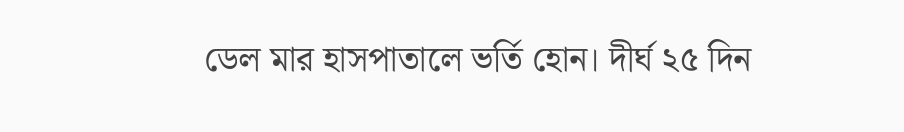ডেল মার হাসপাতালে ভর্তি হোন। দীর্ঘ ২৫ দিন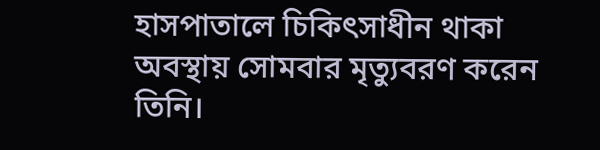হাসপাতালে চিকিৎসাধীন থাকা অবস্থায় সোমবার মৃত্যুবরণ করেন তিনি।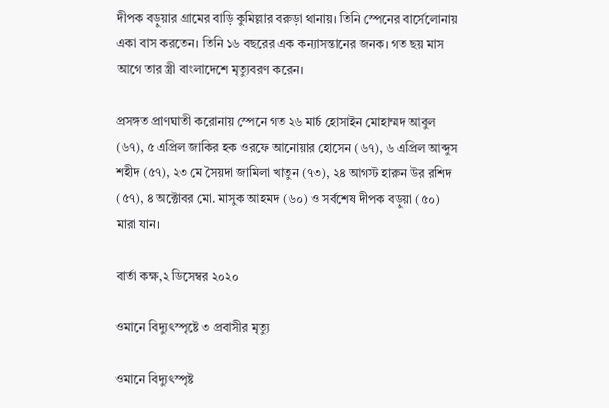দীপক বড়ুয়ার গ্রামের বাড়ি কুমিল্লার বরুড়া থানায়। তিনি স্পেনের বার্সেলোনায় একা বাস করতেন। তিনি ১৬ বছরের এক কন্যাসন্তানের জনক। গত ছয় মাস আগে তার স্ত্রী বাংলাদেশে মৃত্যুবরণ করেন।

প্রসঙ্গত প্রাণঘাতী করোনায় স্পেনে গত ২৬ মার্চ হোসাইন মোহাম্মদ আবুল (৬৭), ৫ এপ্রিল জাকির হক ওরফে আনোয়ার হোসেন (৬৭), ৬ এপ্রিল আব্দুস শহীদ (৫৭), ২৩ মে সৈয়দা জামিলা খাতুন (৭৩), ২৪ আগস্ট হারুন উর রশিদ (৫৭), ৪ অক্টোবর মো. মাসুক আহমদ (৬০) ও সর্বশেষ দীপক বড়ুয়া (৫০) মারা যান।

বার্তা কক্ষ,২ ডিসেম্বর ২০২০

ওমানে বিদ্যুৎস্পৃষ্টে ৩ প্রবাসীর মৃত্যু

ওমানে বিদ্যুৎস্পৃষ্ট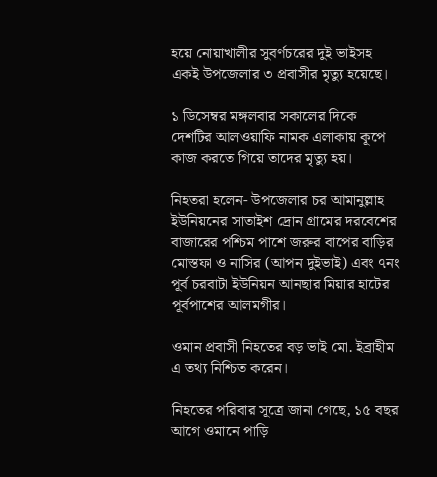হয়ে নোয়াখালীর সুবর্ণচরের দুই ভাইসহ একই উপজেলার ৩ প্রবাসীর মৃত্যু হয়েছে।

১ ডিসেম্বর মঙ্গলবার সকালের দিকে দেশটির আলওয়াফি নামক এলাকায় কূপে কাজ করতে গিয়ে তাদের মৃত্যু হয়।

নিহতরা হলেন- উপজেলার চর আমানুল্লাহ ইউনিয়নের সাতাইশ দ্রোন গ্রামের দরবেশের বাজারের পশ্চিম পাশে জরুর বাপের বাড়ির মোস্তফা ও নাসির (আপন দুইভাই) এবং ৭নং পূর্ব চরবাটা ইউনিয়ন আনছার মিয়ার হাটের পূর্বপাশের আলমগীর।

ওমান প্রবাসী নিহতের বড় ভাই মো. ইব্রাহীম এ তথ্য নিশ্চিত করেন।

নিহতের পরিবার সূত্রে জানা গেছে, ১৫ বছর আগে ওমানে পাড়ি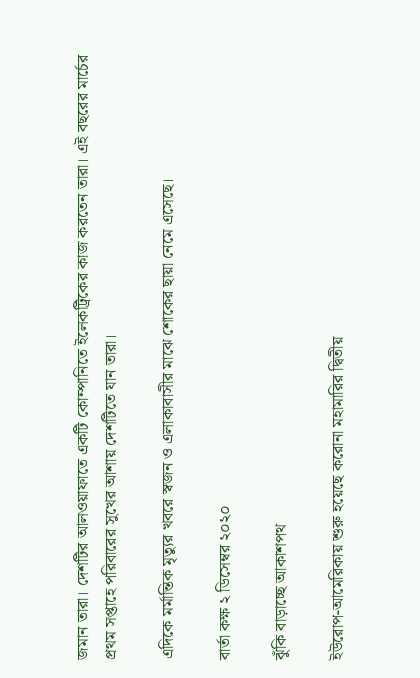জমান তারা। দেশটির আলওয়াফাতে একটি কোম্পানিতে ইলেকট্রিকের কাজ করতেন তারা। এই বছরের মার্চের প্রথম সপ্তাহে পরিবারের সুখের আশায় দেশটিতে যান তারা।

এদিকে মর্মান্তিক মৃত্যুর খবরে স্বজন ও এলাকাবাসীর মাঝে শোকের ছায়া নেমে এসেছে।

বার্তা কক্ষ ২ ডিসেম্বর ২০২০

ঝুঁকি বাড়াচ্ছে আকাশপথ

ইউরোপ-আমেরিকায় শুরু হয়েছে করোনা মহামারির দ্বিতীয়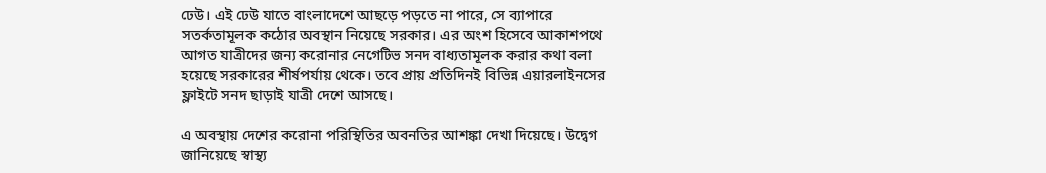ঢেউ। এই ঢেউ যাতে বাংলাদেশে আছড়ে পড়তে না পারে, সে ব্যাপারে সতর্কতামূলক কঠোর অবস্থান নিয়েছে সরকার। এর অংশ হিসেবে আকাশপথে আগত যাত্রীদের জন্য করোনার নেগেটিভ সনদ বাধ্যতামূলক করার কথা বলা হয়েছে সরকারের শীর্ষপর্যায় থেকে। তবে প্রায় প্রতিদিনই বিভিন্ন এয়ারলাইনসের ফ্লাইটে সনদ ছাড়াই যাত্রী দেশে আসছে।

এ অবস্থায় দেশের করোনা পরিস্থিতির অবনতির আশঙ্কা দেখা দিয়েছে। উদ্বেগ জানিয়েছে স্বাস্থ্য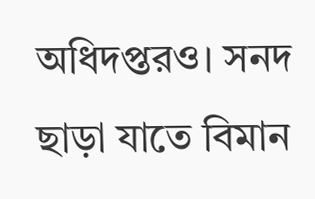অধিদপ্তরও। সনদ ছাড়া যাতে বিমান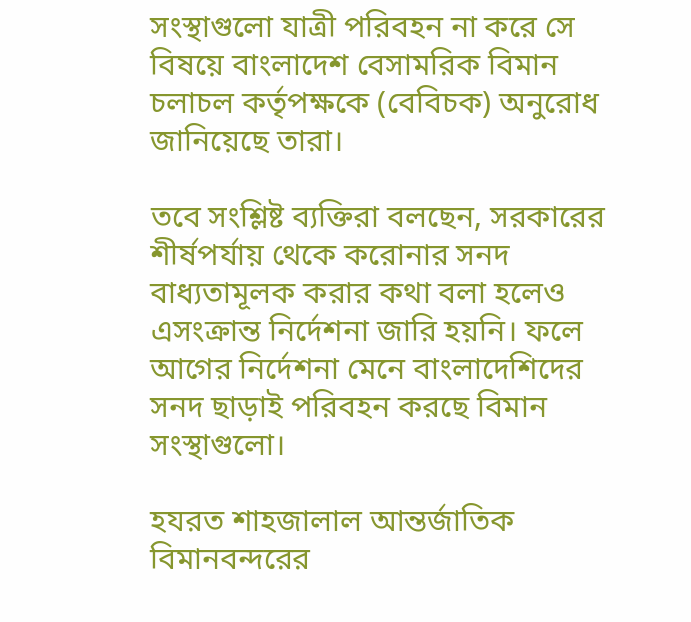সংস্থাগুলো যাত্রী পরিবহন না করে সে বিষয়ে বাংলাদেশ বেসামরিক বিমান চলাচল কর্তৃপক্ষকে (বেবিচক) অনুরোধ জানিয়েছে তারা।

তবে সংশ্লিষ্ট ব্যক্তিরা বলছেন, সরকারের শীর্ষপর্যায় থেকে করোনার সনদ বাধ্যতামূলক করার কথা বলা হলেও এসংক্রান্ত নির্দেশনা জারি হয়নি। ফলে আগের নির্দেশনা মেনে বাংলাদেশিদের সনদ ছাড়াই পরিবহন করছে বিমান সংস্থাগুলো।

হযরত শাহজালাল আন্তর্জাতিক বিমানবন্দরের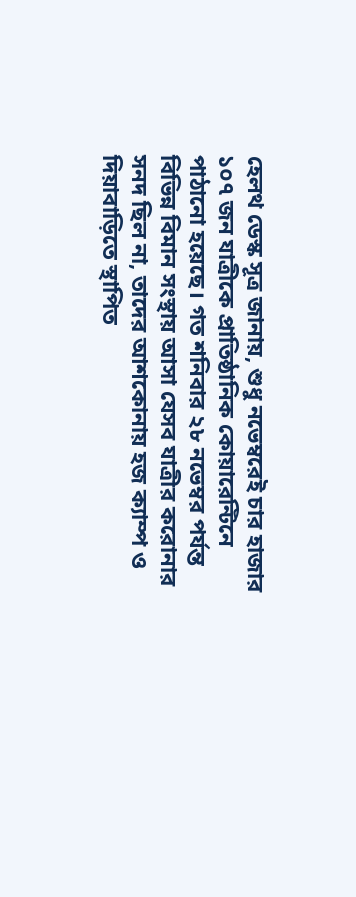হেলথ ডেস্ক সূত্র জানায়, শুধু নভেম্বরেই চার হাজার ১০৭ জন যাত্রীকে প্রাতিষ্ঠানিক কোয়ারেন্টিনে পাঠানো হয়েছে। গত শনিবার ২৮ নভেম্বর পর্যন্ত বিভিন্ন বিমান সংস্থায় আসা যেসব যাত্রীর করোনার সনদ ছিল না, তাদের আশকোনায় হজ ক্যাম্প ও দিয়াবাড়িতে স্থাপিত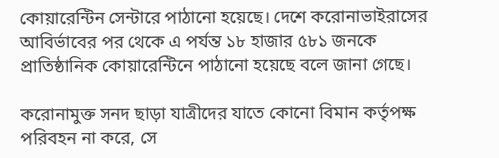কোয়ারেন্টিন সেন্টারে পাঠানো হয়েছে। দেশে করোনাভাইরাসের আবির্ভাবের পর থেকে এ পর্যন্ত ১৮ হাজার ৫৮১ জনকে প্রাতিষ্ঠানিক কোয়ারেন্টিনে পাঠানো হয়েছে বলে জানা গেছে।

করোনামুক্ত সনদ ছাড়া যাত্রীদের যাতে কোনো বিমান কর্তৃপক্ষ পরিবহন না করে, সে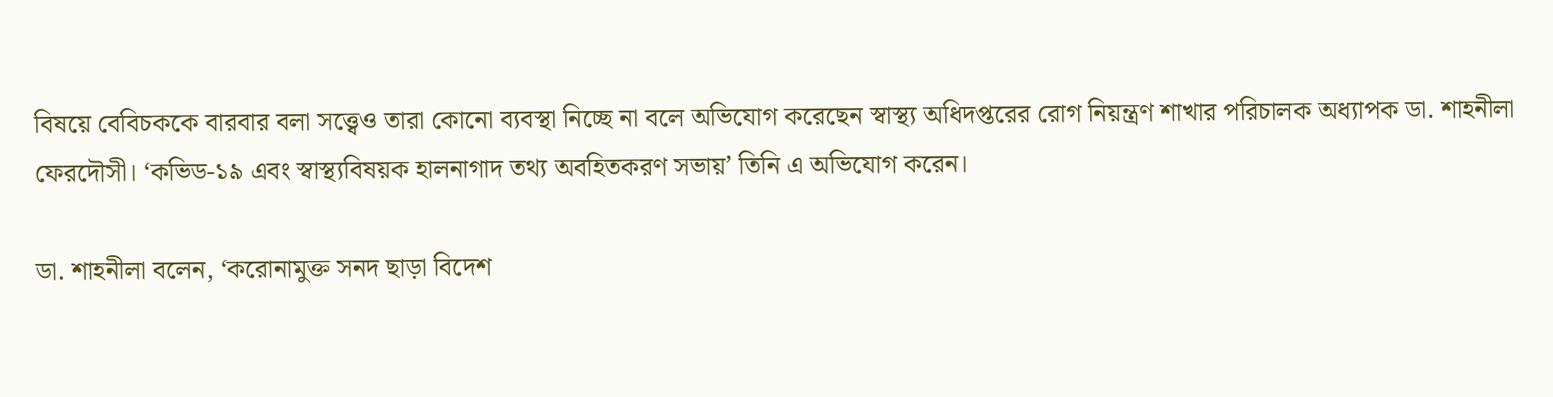বিষয়ে বেবিচককে বারবার বলা সত্ত্বেও তারা কোনো ব্যবস্থা নিচ্ছে না বলে অভিযোগ করেছেন স্বাস্থ্য অধিদপ্তরের রোগ নিয়ন্ত্রণ শাখার পরিচালক অধ্যাপক ডা. শাহনীলা ফেরদৌসী। ‘কভিড-১৯ এবং স্বাস্থ্যবিষয়ক হালনাগাদ তথ্য অবহিতকরণ সভায়’ তিনি এ অভিযোগ করেন।

ডা. শাহনীলা বলেন, ‘করোনামুক্ত সনদ ছাড়া বিদেশ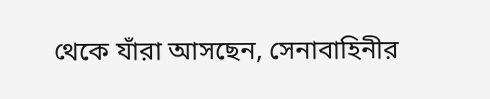থেকে যাঁরা আসছেন, সেনাবাহিনীর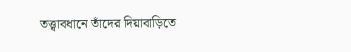তত্ত্বাবধানে তাঁদের দিয়াবাড়িতে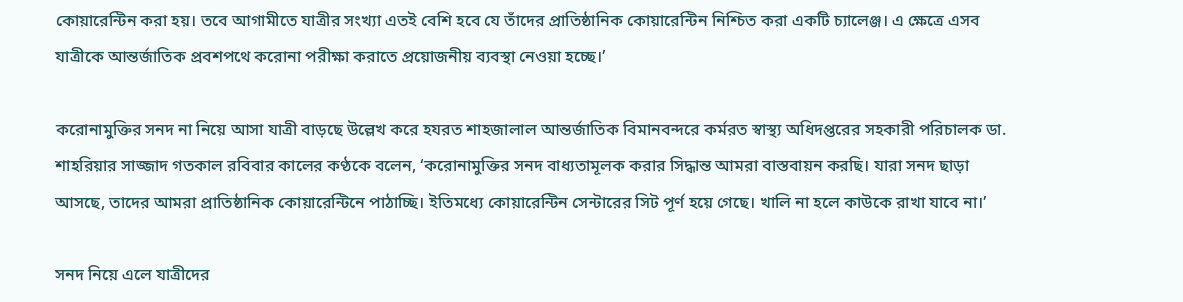কোয়ারেন্টিন করা হয়। তবে আগামীতে যাত্রীর সংখ্যা এতই বেশি হবে যে তাঁদের প্রাতিষ্ঠানিক কোয়ারেন্টিন নিশ্চিত করা একটি চ্যালেঞ্জ। এ ক্ষেত্রে এসব যাত্রীকে আন্তর্জাতিক প্রবশপথে করোনা পরীক্ষা করাতে প্রয়োজনীয় ব্যবস্থা নেওয়া হচ্ছে।’

করোনামুক্তির সনদ না নিয়ে আসা যাত্রী বাড়ছে উল্লেখ করে হযরত শাহজালাল আন্তর্জাতিক বিমানবন্দরে কর্মরত স্বাস্থ্য অধিদপ্তরের সহকারী পরিচালক ডা. শাহরিয়ার সাজ্জাদ গতকাল রবিবার কালের কণ্ঠকে বলেন, ‘করোনামুক্তির সনদ বাধ্যতামূলক করার সিদ্ধান্ত আমরা বাস্তবায়ন করছি। যারা সনদ ছাড়া আসছে, তাদের আমরা প্রাতিষ্ঠানিক কোয়ারেন্টিনে পাঠাচ্ছি। ইতিমধ্যে কোয়ারেন্টিন সেন্টারের সিট পূর্ণ হয়ে গেছে। খালি না হলে কাউকে রাখা যাবে না।’

সনদ নিয়ে এলে যাত্রীদের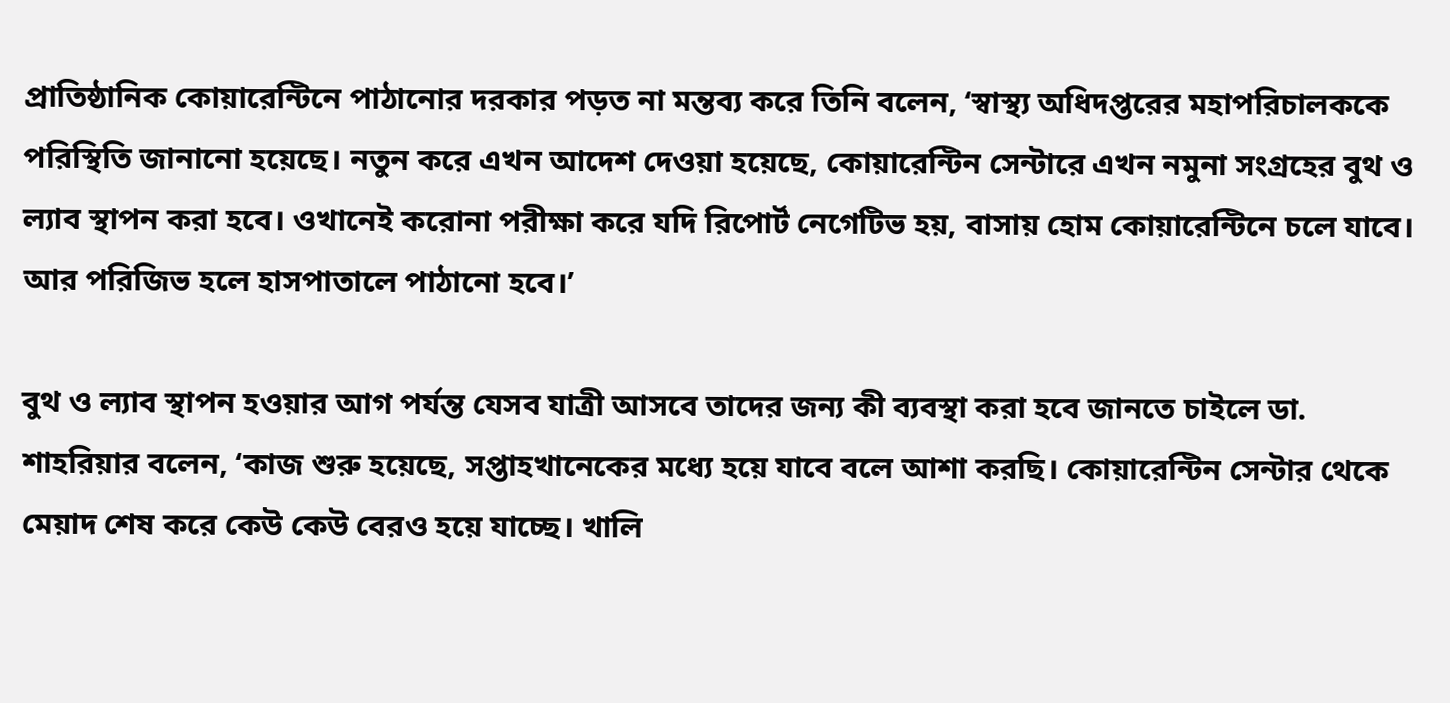প্রাতিষ্ঠানিক কোয়ারেন্টিনে পাঠানোর দরকার পড়ত না মন্তব্য করে তিনি বলেন, ‘স্বাস্থ্য অধিদপ্তরের মহাপরিচালককে পরিস্থিতি জানানো হয়েছে। নতুন করে এখন আদেশ দেওয়া হয়েছে, কোয়ারেন্টিন সেন্টারে এখন নমুনা সংগ্রহের বুথ ও ল্যাব স্থাপন করা হবে। ওখানেই করোনা পরীক্ষা করে যদি রিপোর্ট নেগেটিভ হয়, বাসায় হোম কোয়ারেন্টিনে চলে যাবে। আর পরিজিভ হলে হাসপাতালে পাঠানো হবে।’

বুথ ও ল্যাব স্থাপন হওয়ার আগ পর্যন্ত যেসব যাত্রী আসবে তাদের জন্য কী ব্যবস্থা করা হবে জানতে চাইলে ডা. শাহরিয়ার বলেন, ‘কাজ শুরু হয়েছে, সপ্তাহখানেকের মধ্যে হয়ে যাবে বলে আশা করছি। কোয়ারেন্টিন সেন্টার থেকে মেয়াদ শেষ করে কেউ কেউ বেরও হয়ে যাচ্ছে। খালি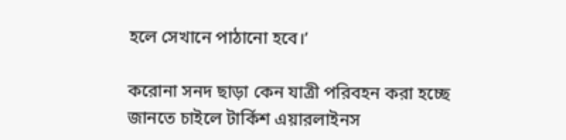হলে সেখানে পাঠানো হবে।’

করোনা সনদ ছাড়া কেন যাত্রী পরিবহন করা হচ্ছে জানতে চাইলে টার্কিশ এয়ারলাইনস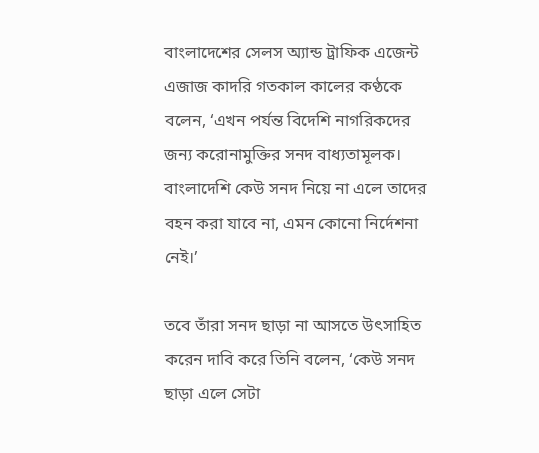বাংলাদেশের সেলস অ্যান্ড ট্রাফিক এজেন্ট এজাজ কাদরি গতকাল কালের কণ্ঠকে বলেন, ‘এখন পর্যন্ত বিদেশি নাগরিকদের জন্য করোনামুক্তির সনদ বাধ্যতামূলক। বাংলাদেশি কেউ সনদ নিয়ে না এলে তাদের বহন করা যাবে না, এমন কোনো নির্দেশনা নেই।’

তবে তাঁরা সনদ ছাড়া না আসতে উৎসাহিত করেন দাবি করে তিনি বলেন, ‘কেউ সনদ ছাড়া এলে সেটা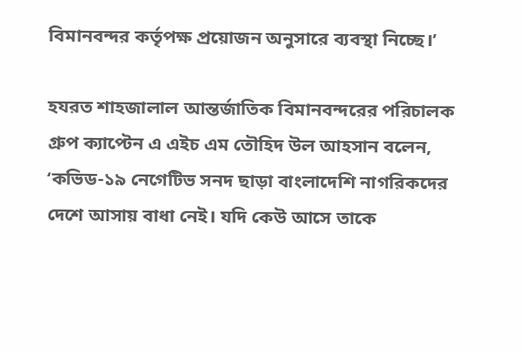বিমানবন্দর কর্তৃপক্ষ প্রয়োজন অনুসারে ব্যবস্থা নিচ্ছে।’

হযরত শাহজালাল আন্তর্জাতিক বিমানবন্দরের পরিচালক গ্রুপ ক্যাপ্টেন এ এইচ এম তৌহিদ উল আহসান বলেন, ‘কভিড-১৯ নেগেটিভ সনদ ছাড়া বাংলাদেশি নাগরিকদের দেশে আসায় বাধা নেই। যদি কেউ আসে তাকে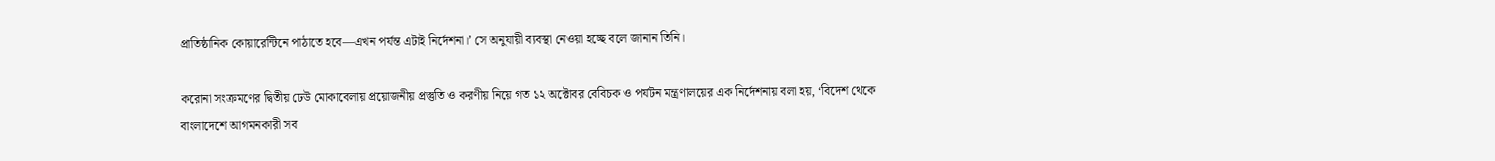প্রাতিষ্ঠানিক কোয়ারেন্টিনে পাঠাতে হবে—এখন পর্যন্ত এটাই নির্দেশনা।’ সে অনুযায়ী ব্যবস্থা নেওয়া হচ্ছে বলে জানান তিনি।

করোনা সংক্রমণের দ্বিতীয় ঢেউ মোকাবেলায় প্রয়োজনীয় প্রস্তুতি ও করণীয় নিয়ে গত ১২ অক্টোবর বেবিচক ও পর্যটন মন্ত্রণালয়ের এক নির্দেশনায় বলা হয়, ‘বিদেশ থেকে বাংলাদেশে আগমনকারী সব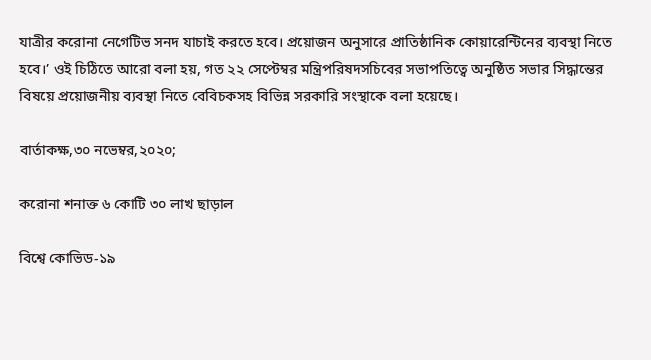যাত্রীর করোনা নেগেটিভ সনদ যাচাই করতে হবে। প্রয়োজন অনুসারে প্রাতিষ্ঠানিক কোয়ারেন্টিনের ব্যবস্থা নিতে হবে।’ ওই চিঠিতে আরো বলা হয়, গত ২২ সেপ্টেম্বর মন্ত্রিপরিষদসচিবের সভাপতিত্বে অনুষ্ঠিত সভার সিদ্ধান্তের বিষয়ে প্রয়োজনীয় ব্যবস্থা নিতে বেবিচকসহ বিভিন্ন সরকারি সংস্থাকে বলা হয়েছে।

বার্তাকক্ষ,৩০ নভেম্বর,২০২০;

করোনা শনাক্ত ৬ কোটি ৩০ লাখ ছাড়াল

বিশ্বে কোভিড-১৯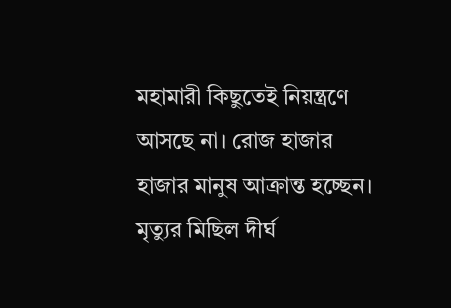মহামারী কিছুতেই নিয়ন্ত্রণে আসছে না। রোজ হাজার হাজার মানুষ আক্রান্ত হচ্ছেন। মৃত্যুর মিছিল দীর্ঘ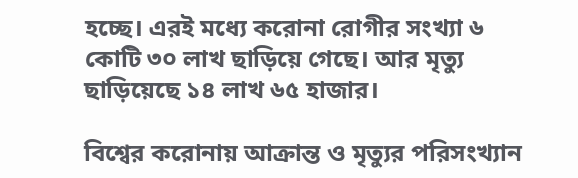হচ্ছে। এরই মধ্যে করোনা রোগীর সংখ্যা ৬ কোটি ৩০ লাখ ছাড়িয়ে গেছে। আর মৃত্যু ছাড়িয়েছে ১৪ লাখ ৬৫ হাজার।

বিশ্বের করোনায় আক্রান্ত ও মৃত্যুর পরিসংখ্যান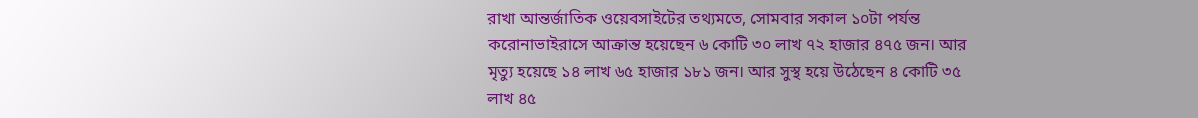রাখা আন্তর্জাতিক ওয়েবসাইটের তথ্যমতে, সোমবার সকাল ১০টা পর্যন্ত করোনাভাইরাসে আক্রান্ত হয়েছেন ৬ কোটি ৩০ লাখ ৭২ হাজার ৪৭৫ জন। আর মৃত্যু হয়েছে ১৪ লাখ ৬৫ হাজার ১৮১ জন। আর সুস্থ হয়ে উঠেছেন ৪ কোটি ৩৫ লাখ ৪৫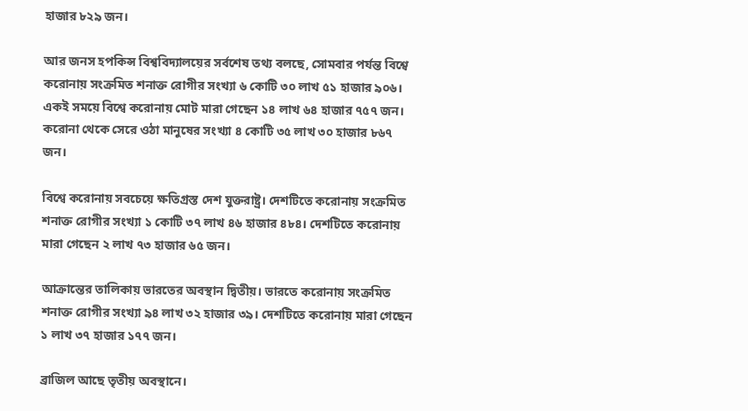হাজার ৮২৯ জন।

আর জনস হপকিন্স বিশ্ববিদ্যালয়ের সর্বশেষ তথ্য বলছে, সোমবার পর্যন্ত বিশ্বে করোনায় সংক্রমিত শনাক্ত রোগীর সংখ্যা ৬ কোটি ৩০ লাখ ৫১ হাজার ৯০৬। একই সময়ে বিশ্বে করোনায় মোট মারা গেছেন ১৪ লাখ ৬৪ হাজার ৭৫৭ জন। করোনা থেকে সেরে ওঠা মানুষের সংখ্যা ৪ কোটি ৩৫ লাখ ৩০ হাজার ৮৬৭ জন।

বিশ্বে করোনায় সবচেয়ে ক্ষতিগ্রস্ত দেশ যুক্তরাষ্ট্র। দেশটিতে করোনায় সংক্রমিত শনাক্ত রোগীর সংখ্যা ১ কোটি ৩৭ লাখ ৪৬ হাজার ৪৮৪। দেশটিতে করোনায় মারা গেছেন ২ লাখ ৭৩ হাজার ৬৫ জন।

আক্রান্তের তালিকায় ভারতের অবস্থান দ্বিতীয়। ভারতে করোনায় সংক্রমিত শনাক্ত রোগীর সংখ্যা ৯৪ লাখ ৩২ হাজার ৩৯। দেশটিতে করোনায় মারা গেছেন ১ লাখ ৩৭ হাজার ১৭৭ জন।

ব্রাজিল আছে তৃতীয় অবস্থানে।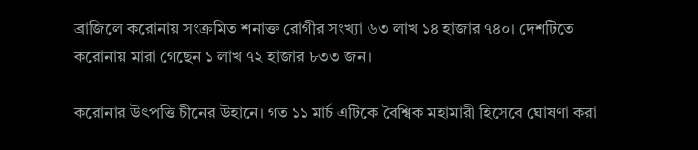ব্রাজিলে করোনায় সংক্রমিত শনাক্ত রোগীর সংখ্যা ৬৩ লাখ ১৪ হাজার ৭৪০। দেশটিতে করোনায় মারা গেছেন ১ লাখ ৭২ হাজার ৮৩৩ জন।

করোনার উৎপত্তি চীনের উহানে। গত ১১ মার্চ এটিকে বৈশ্বিক মহামারী হিসেবে ঘোষণা করা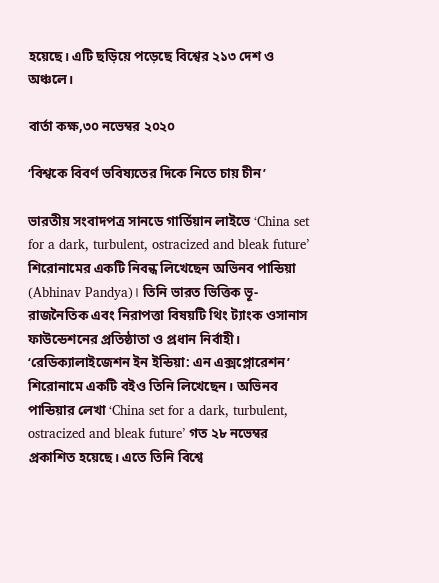হয়েছে। এটি ছড়িয়ে পড়েছে বিশ্বের ২১৩ দেশ ও অঞ্চলে।

বার্তা কক্ষ,৩০ নভেম্বর ২০২০

‘বিশ্বকে বিবর্ণ ভবিষ্যতের দিকে নিতে চায় চীন’

ভারতীয় সংবাদপত্র সানডে গার্ডিয়ান লাইভে ‘China set for a dark, turbulent, ostracized and bleak future’ শিরোনামের একটি নিবন্ধ লিখেছেন অভিনব পান্ডিয়া (Abhinav Pandya)। তিনি ভারত ভিত্তিক ভূ-রাজনৈতিক এবং নিরাপত্তা বিষয়টি থিং ট্যাংক ওসানাস ফাউন্ডেশনের প্রতিষ্ঠাতা ও প্রধান নির্বাহী। ‘রেডিক্যালাইজেশন ইন ইন্ডিয়া: এন এক্সপ্লোরেশন’ শিরোনামে একটি বইও তিনি লিখেছেন। অভিনব পান্ডিয়ার লেখা ‘China set for a dark, turbulent, ostracized and bleak future’ গত ২৮ নভেম্বর প্রকাশিত হয়েছে। এতে তিনি বিশ্বে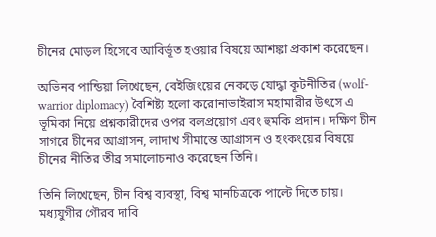চীনের মোড়ল হিসেবে আবির্ভূত হওয়ার বিষয়ে আশঙ্কা প্রকাশ করেছেন।

অভিনব পান্ডিয়া লিখেছেন, বেইজিংয়ের নেকড়ে যোদ্ধা কূটনীতির (wolf-warrior diplomacy) বৈশিষ্ট্য হলো করোনাভাইরাস মহামারীর উৎসে এ ভূমিকা নিয়ে প্রশ্নকারীদের ওপর বলপ্রয়োগ এবং হুমকি প্রদান। দক্ষিণ চীন সাগরে চীনের আগ্রাসন, লাদাখ সীমান্তে আগ্রাসন ও হংকংয়ের বিষয়ে চীনের নীতির তীব্র সমালোচনাও করেছেন তিনি।

তিনি লিখেছেন, চীন বিশ্ব ব্যবস্থা, বিশ্ব মানচিত্রকে পাল্টে দিতে চায়। মধ্যযুগীর গৌরব দাবি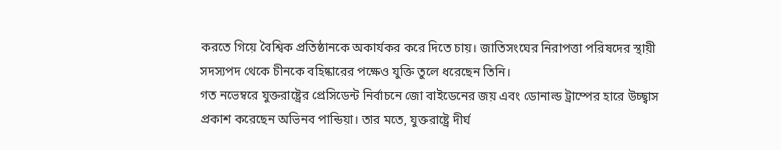করতে গিয়ে বৈশ্বিক প্রতিষ্ঠানকে অকার্যকর করে দিতে চায়। জাতিসংঘের নিরাপত্তা পরিষদের স্থায়ী সদস্যপদ থেকে চীনকে বহিষ্কারের পক্ষেও যুক্তি তুলে ধরেছেন তিনি।
গত নভেম্বরে যুক্তরাষ্ট্রের প্রেসিডেন্ট নির্বাচনে জো বাইডেনের জয় এবং ডোনাল্ড ট্রাম্পের হারে উচ্ছ্বাস প্রকাশ করেছেন অভিনব পান্ডিয়া। তার মতে, যুক্তরাষ্ট্রে দীর্ঘ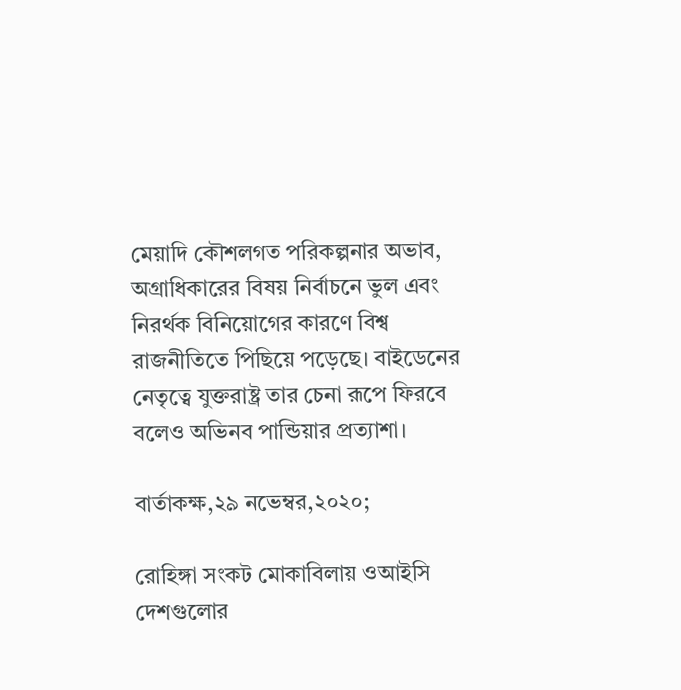মেয়াদি কৌশলগত পরিকল্পনার অভাব, অগ্রাধিকারের বিষয় নির্বাচনে ভুল এবং নিরর্থক বিনিয়োগের কারণে বিশ্ব রাজনীতিতে পিছিয়ে পড়েছে। বাইডেনের নেতৃত্বে যুক্তরাষ্ট্র তার চেনা রূপে ফিরবে বলেও অভিনব পান্ডিয়ার প্রত্যাশা।

বার্তাকক্ষ,২৯ নভেম্বর,২০২০;

রোহিঙ্গা সংকট মোকাবিলায় ওআইসি দেশগুলোর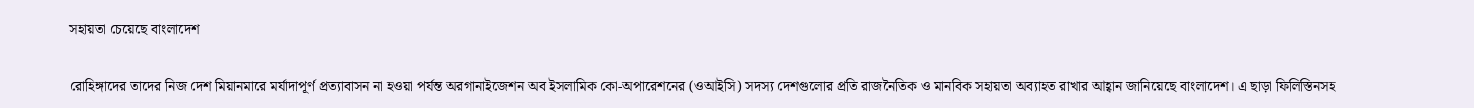সহায়তা চেয়েছে বাংলাদেশ

রোহিঙ্গাদের তাদের নিজ দেশ মিয়ানমারে মর্যাদাপূর্ণ প্রত্যাবাসন না হওয়া পর্যন্ত অরগানাইজেশন অব ইসলামিক কো-অপারেশনের (ওআইসি) সদস্য দেশগুলোর প্রতি রাজনৈতিক ও মানবিক সহায়তা অব্যাহত রাখার আহ্বান জানিয়েছে বাংলাদেশ। এ ছাড়া ফিলিস্তিনসহ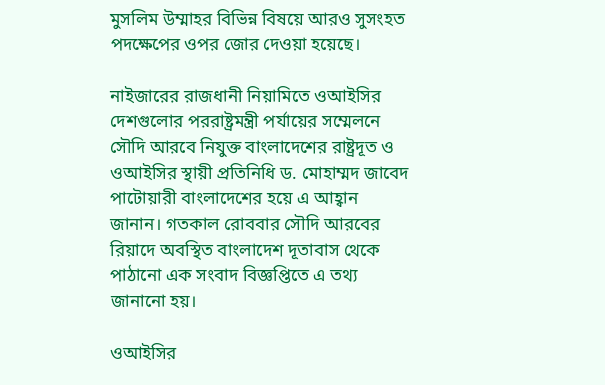মুসলিম উম্মাহর বিভিন্ন বিষয়ে আরও সুসংহত পদক্ষেপের ওপর জোর দেওয়া হয়েছে।

নাইজারের রাজধানী নিয়ামিতে ওআইসির দেশগুলোর পররাষ্ট্রমন্ত্রী পর্যায়ের সম্মেলনে সৌদি আরবে নিযুক্ত বাংলাদেশের রাষ্ট্রদূত ও ওআইসির স্থায়ী প্রতিনিধি ড. মোহাম্মদ জাবেদ পাটোয়ারী বাংলাদেশের হয়ে এ আহ্বান জানান। গতকাল রোববার সৌদি আরবের রিয়াদে অবস্থিত বাংলাদেশ দূতাবাস থেকে পাঠানো এক সংবাদ বিজ্ঞপ্তিতে এ তথ্য জানানো হয়।

ওআইসির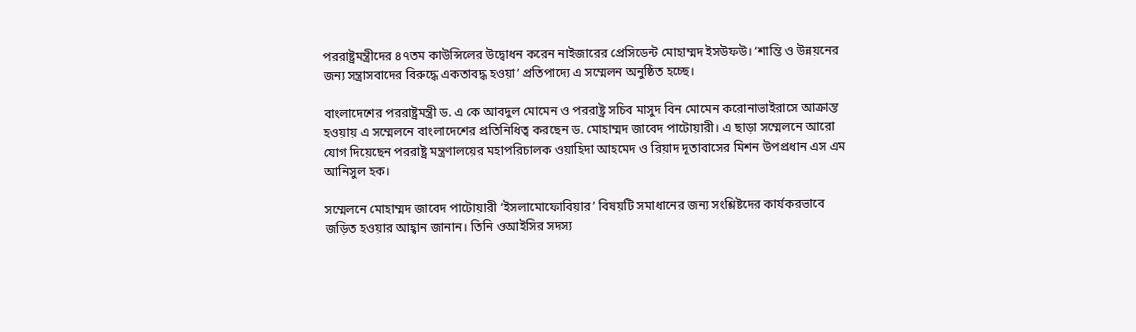পররাষ্ট্রমন্ত্রীদের ৪৭তম কাউন্সিলের উদ্বোধন করেন নাইজারের প্রেসিডেন্ট মোহাম্মদ ইসউফউ। ‘শান্তি ও উন্নয়নের জন্য সন্ত্রাসবাদের বিরুদ্ধে একতাবদ্ধ হওয়া’ প্রতিপাদ্যে এ সম্মেলন অনুষ্ঠিত হচ্ছে।

বাংলাদেশের পররাষ্ট্রমন্ত্রী ড. এ কে আবদুল মোমেন ও পররাষ্ট্র সচিব মাসুদ বিন মোমেন করোনাভাইরাসে আক্রান্ত হওয়ায় এ সম্মেলনে বাংলাদেশের প্রতিনিধিত্ব করছেন ড. মোহাম্মদ জাবেদ পাটোয়ারী। এ ছাড়া সম্মেলনে আরো যোগ দিয়েছেন পররাষ্ট্র মন্ত্রণালয়ের মহাপরিচালক ওয়াহিদা আহমেদ ও রিয়াদ দূতাবাসের মিশন উপপ্রধান এস এম আনিসুল হক।

সম্মেলনে মোহাম্মদ জাবেদ পাটোয়ারী ‘ইসলামোফোবিয়ার’ বিষয়টি সমাধানের জন্য সংশ্লিষ্টদের কার্যকরভাবে জড়িত হওয়ার আহ্বান জানান। তিনি ওআইসির সদস্য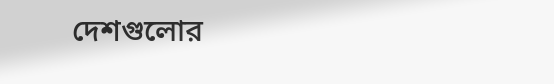দেশগুলোর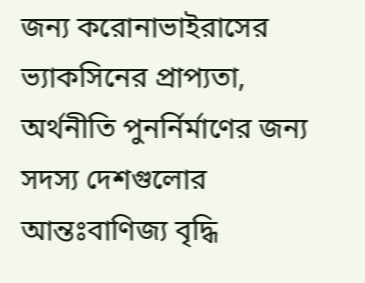জন্য করোনাভাইরাসের ভ্যাকসিনের প্রাপ্যতা, অর্থনীতি পুনর্নির্মাণের জন্য সদস্য দেশগুলোর আন্তঃবাণিজ্য বৃদ্ধি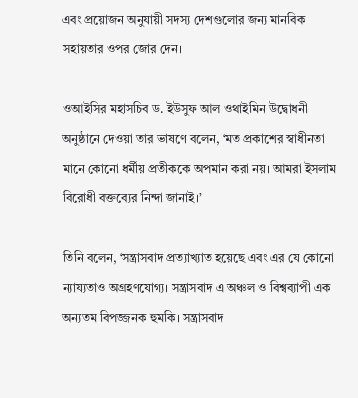এবং প্রয়োজন অনুযায়ী সদস্য দেশগুলোর জন্য মানবিক সহায়তার ওপর জোর দেন।

ওআইসির মহাসচিব ড. ইউসুফ আল ওথাইমিন উদ্বোধনী অনুষ্ঠানে দেওয়া তার ভাষণে বলেন, ‘মত প্রকাশের স্বাধীনতা মানে কোনো ধর্মীয় প্রতীককে অপমান করা নয়। আমরা ইসলাম বিরোধী বক্তব্যের নিন্দা জানাই।’

তিনি বলেন, ‘সন্ত্রাসবাদ প্রত্যাখ্যাত হয়েছে এবং এর যে কোনো ন্যায্যতাও অগ্রহণযোগ্য। সন্ত্রাসবাদ এ অঞ্চল ও বিশ্বব্যাপী এক অন্যতম বিপজ্জনক হুমকি। সন্ত্রাসবাদ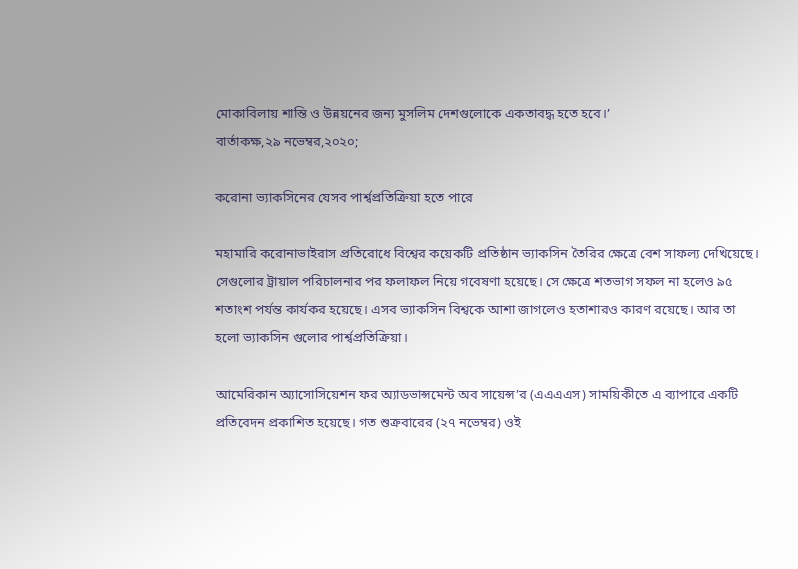মোকাবিলায় শান্তি ও উন্নয়নের জন্য মুসলিম দেশগুলোকে একতাবদ্ধ হতে হবে।’
বার্তাকক্ষ,২৯ নভেম্বর,২০২০;

করোনা ভ্যাকসিনের যেসব পার্শ্বপ্রতিক্রিয়া হতে পারে

মহামারি করোনাভাইরাস প্রতিরোধে বিশ্বের কয়েকটি প্রতিষ্ঠান ভ্যাকসিন তৈরির ক্ষেত্রে বেশ সাফল্য দেখিয়েছে। সেগুলোর ট্রায়াল পরিচালনার পর ফলাফল নিয়ে গবেষণা হয়েছে। সে ক্ষেত্রে শতভাগ সফল না হলেও ৯৫ শতাংশ পর্যন্ত কার্যকর হয়েছে। এসব ভ্যাকসিন বিশ্বকে আশা জাগলেও হতাশারও কারণ রয়েছে। আর তা হলো ভ্যাকসিন গুলোর পার্শ্বপ্রতিক্রিয়া।

আমেরিকান অ্যাসোসিয়েশন ফর অ্যাডভান্সমেন্ট অব সায়েন্স’র (এএএএস) সাময়িকীতে এ ব্যাপারে একটি প্রতিবেদন প্রকাশিত হয়েছে। গত শুক্রবারের (২৭ নভেম্বর) ওই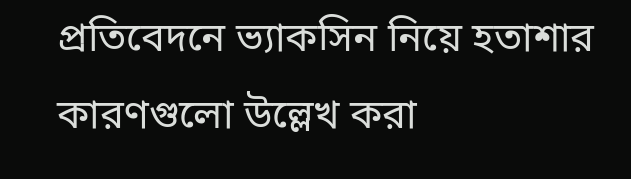প্রতিবেদনে ভ্যাকসিন নিয়ে হতাশার কারণগুলো উল্লেখ করা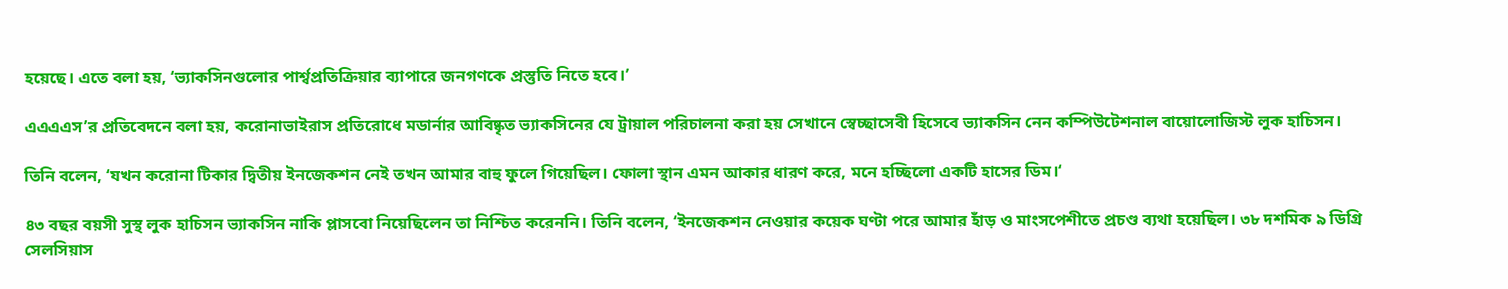হয়েছে। এতে বলা হয়, ‘ভ্যাকসিনগুলোর পার্শ্বপ্রতিক্রিয়ার ব্যাপারে জনগণকে প্রস্তুতি নিতে হবে।’

এএএএস’র প্রতিবেদনে বলা হয়, করোনাভাইরাস প্রতিরোধে মডার্নার আবিষ্কৃত ভ্যাকসিনের যে ট্রায়াল পরিচালনা করা হয় সেখানে স্বেচ্ছাসেবী হিসেবে ভ্যাকসিন নেন কম্পিউটেশনাল বায়োলোজিস্ট লুক হাচিসন।

তিনি বলেন, ‘যখন করোনা টিকার দ্বিতীয় ইনজেকশন নেই তখন আমার বাহু ফুলে গিয়েছিল। ফোলা স্থান এমন আকার ধারণ করে, মনে হচ্ছিলো একটি হাসের ডিম।‘

৪৩ বছর বয়সী সুস্থ লুক হাচিসন ভ্যাকসিন নাকি প্লাসবো নিয়েছিলেন তা নিশ্চিত করেননি। তিনি বলেন, ‘ইনজেকশন নেওয়ার কয়েক ঘণ্টা পরে আমার হাঁড় ও মাংসপেশীতে প্রচণ্ড ব্যথা হয়েছিল। ৩৮ দশমিক ৯ ডিগ্রি সেলসিয়াস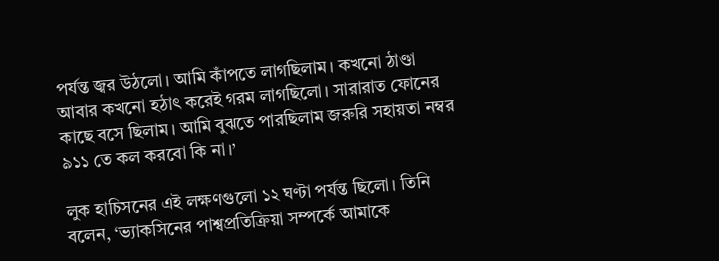পর্যন্ত জ্বর উঠলো। আমি কাঁপতে লাগছিলাম। কখনো ঠাণ্ডা আবার কখনো হঠাৎ করেই গরম লাগছিলো। সারারাত ফোনের কাছে বসে ছিলাম। আমি বুঝতে পারছিলাম জরুরি সহায়তা নম্বর ৯১১ তে কল করবো কি না।’

লুক হাচিসনের এই লক্ষণগুলো ১২ ঘণ্টা পর্যন্ত ছিলো। তিনি বলেন, ‘ভ্যাকসিনের পাশ্বপ্রতিক্রিয়া সম্পর্কে আমাকে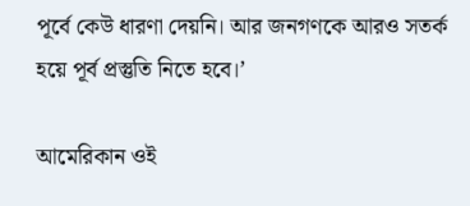পূর্বে কেউ ধারণা দেয়নি। আর জনগণকে আরও সতর্ক হয়ে পূর্ব প্রস্তুতি নিতে হবে।’

আমেরিকান ওই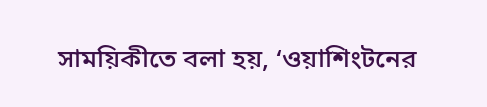সাময়িকীতে বলা হয়, ‘ওয়াশিংটনের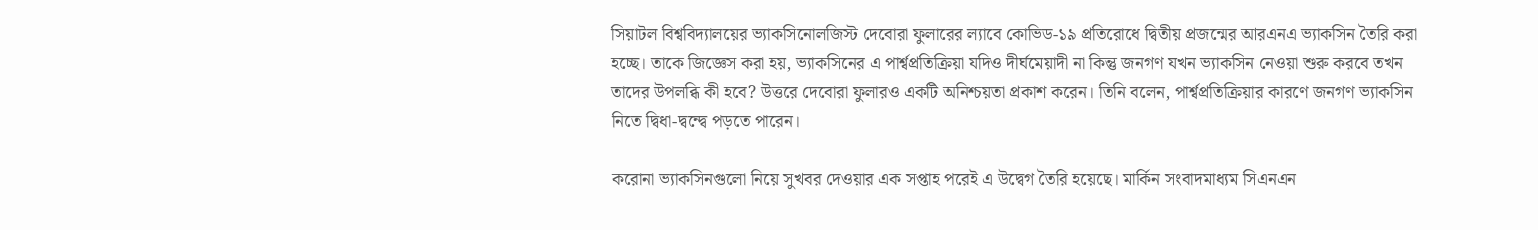সিয়াটল বিশ্ববিদ্যালয়ের ভ্যাকসিনোলজিস্ট দেবোরা ফুলারের ল্যাবে কোভিড-১৯ প্রতিরোধে দ্বিতীয় প্রজন্মের আরএনএ ভ্যাকসিন তৈরি করা হচ্ছে। তাকে জিজ্ঞেস করা হয়, ভ্যাকসিনের এ পার্শ্বপ্রতিক্রিয়া যদিও দীর্ঘমেয়াদী না কিন্তু জনগণ যখন ভ্যাকসিন নেওয়া শুরু করবে তখন তাদের উপলব্ধি কী হবে? উত্তরে দেবোরা ফুলারও একটি অনিশ্চয়তা প্রকাশ করেন। তিনি বলেন, পার্শ্বপ্রতিক্রিয়ার কারণে জনগণ ভ্যাকসিন নিতে দ্বিধা-দ্বন্দ্বে পড়তে পারেন।

করোনা ভ্যাকসিনগুলো নিয়ে সুখবর দেওয়ার এক সপ্তাহ পরেই এ উদ্বেগ তৈরি হয়েছে। মার্কিন সংবাদমাধ্যম সিএনএন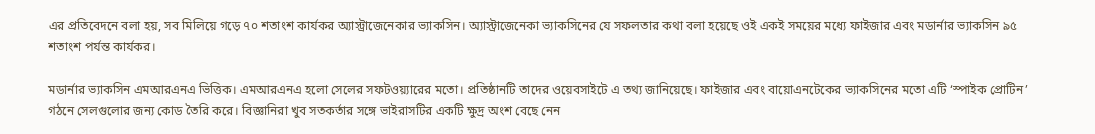এর প্রতিবেদনে বলা হয়, সব মিলিয়ে গড়ে ৭০ শতাংশ কার্যকর অ্যাস্ট্রাজেনেকার ভ্যাকসিন। অ্যাস্ট্রাজেনেকা ভ্যাকসিনের যে সফলতার কথা বলা হয়েছে ওই একই সময়ের মধ্যে ফাইজার এবং মডার্নার ভ্যাকসিন ৯৫ শতাংশ পর্যন্ত কার্যকর।

মডার্নার ভ্যাকসিন এমআরএনএ ভিত্তিক। এমআরএনএ হলো সেলের সফটওয়্যারের মতো। প্রতিষ্ঠানটি তাদের ওয়েবসাইটে এ তথ্য জানিয়েছে। ফাইজার এবং বায়োএনটেকের ভ্যাকসিনের মতো এটি ‘স্পাইক প্রোটিন’ গঠনে সেলগুলোর জন্য কোড তৈরি করে। বিজ্ঞানিরা খুব সতকর্তার সঙ্গে ভাইরাসটির একটি ক্ষুদ্র অংশ বেছে নেন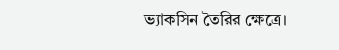ভ্যাকসিন তৈরির ক্ষেত্রে।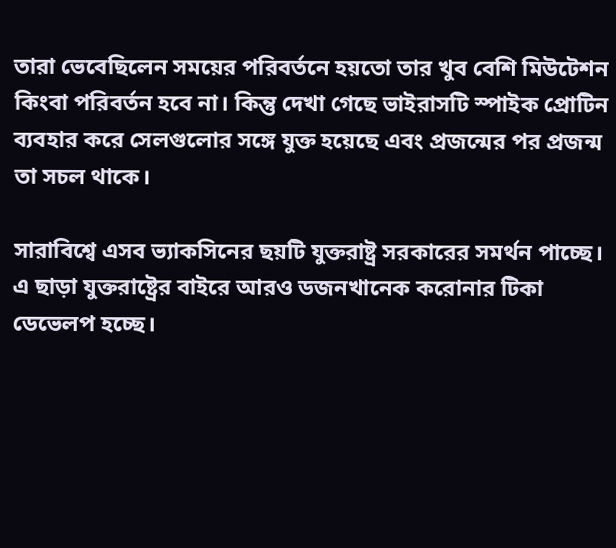তারা ভেবেছিলেন সময়ের পরিবর্তনে হয়তো তার খুব বেশি মিউটেশন কিংবা পরিবর্তন হবে না। কিন্তু দেখা গেছে ভাইরাসটি স্পাইক প্রোটিন ব্যবহার করে সেলগুলোর সঙ্গে যুক্ত হয়েছে এবং প্রজন্মের পর প্রজন্ম তা সচল থাকে।

সারাবিশ্বে এসব ভ্যাকসিনের ছয়টি যুক্তরাষ্ট্র সরকারের সমর্থন পাচ্ছে। এ ছাড়া যুক্তরাষ্ট্রের বাইরে আরও ডজনখানেক করোনার টিকা ডেভেলপ হচ্ছে।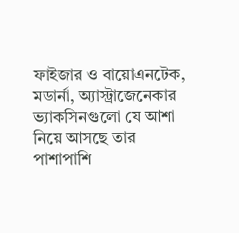ফাইজার ও বায়োএনটেক, মডার্না, অ্যাস্ট্রাজেনেকার ভ্যাকসিনগুলো যে আশা নিয়ে আসছে তার পাশাপাশি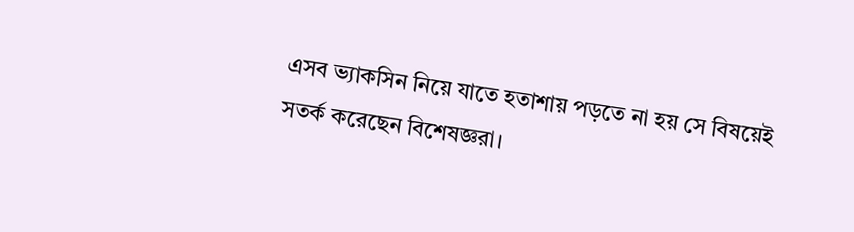এসব ভ্যাকসিন নিয়ে যাতে হতাশায় পড়তে না হয় সে বিষয়েই সতর্ক করেছেন বিশেষজ্ঞরা।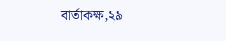বার্তাকক্ষ,২৯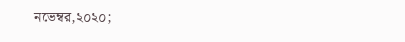নভেম্বর,২০২০;